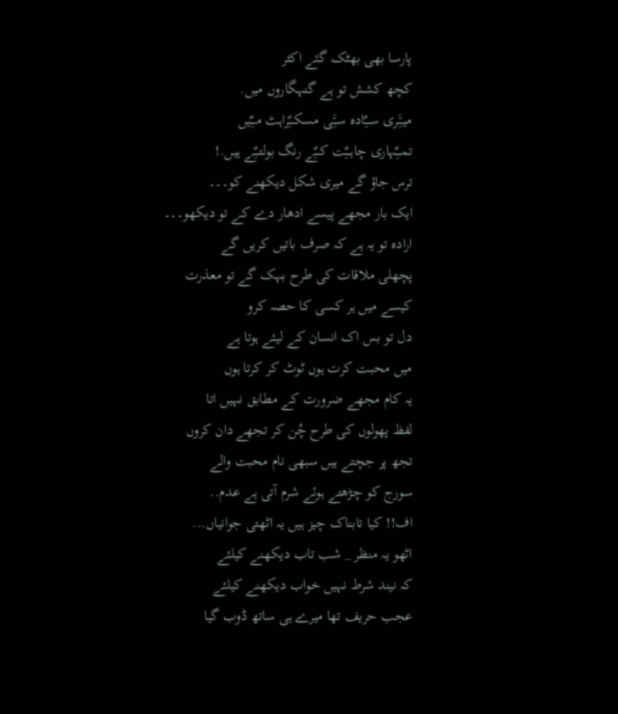پارسا بھی بھٹک گئے اکثر
کچھ کشش تو ہے گنہگاروں میں.
میــَِ٘ـری ســـٌِادہ ســَِ٘ـی مسکـــٌِراہٹ مـــٌِیں
تمـــٌِہاری چاہـــٌِت کـــٌِے رنگ بولتـــٌِے ہیں.!
ترس جاؤ گے میری شکل دیکھنے کو۔۔۔
ایک بار مجھے پیسے ادھار دے کے تو دیکھو۔۔۔
ارادہ تو یہ ہے کہ صرف باتیں کریں گے
پچھلی ملاقات کی طرح بہک گے تو معذرت
کیسے میں ہر کسی کا حصہ کرو
دل تو بس اک انسان کے لیئے ہوتا ہے
میں محبت کرت ہوں ٹوٹ کر کرتا ہوں
یہ کام مجھے ضرورت کے مطابق نہیں اتا
لفظ پھولوں کی طرح چُن کر تجھے دان کروں
تجھ پر جچتے ہیں سبھی نام محبت والے
سورج کو چڑھتے ہوئے شرم آتی ہے عدم..
اف!! کیا تابناک چیز ہیں یہ اٹھتی جوانیاں...
اٹھو یہ منظر _ شب تاب دیکھنے کیلئے
کہ نیند شرط نہیں خواب دیکھنے کیلئے
عجب حریف تھا میرے ہی ساتھ ڈوب گیا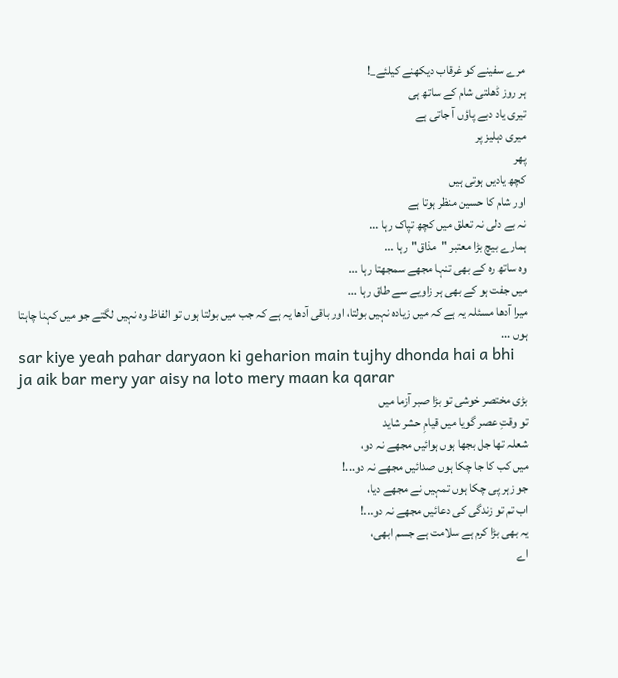مرے سفینے کو غرقاب دیکھنے کیلئے_!
ہر روز ڈھلتی شام کے ساتھ ہی
تیری یاد دبے پاؤں آ جاتی ہے
میری دہلیز پر
پھر
کچھ یادیں ہوتی ہیں
اور شام کا حسین منظر ہوتا ہے
نہ بے دلی نہ تعلق میں کچھ تپاک رہا ...
ہمارے بیچ بڑا معتبر "مذاق"رہا ...
وہ ساتھ رہ کے بھی تنہا مجھے سمجھتا رہا ...
میں جفت ہو کے بھی ہر زاویے سے طاق رہا ...
میرا آدھا مسئلہ یہ ہے کہ میں زیادہ نہیں بولتا، اور باقی آدھا یہ ہے کہ جب میں بولتا ہوں تو الفاظ وہ نہیں لگتے جو میں کہنا چاہتا ہوں ...
sar kiye yeah pahar daryaon ki geharion main tujhy dhonda hai a bhi ja aik bar mery yar aisy na loto mery maan ka qarar
بڑی مختصر خوشی تو بڑا صبر آزما میں
تو وقتِ عصر گویا میں قیامِ حشر شاید
شعلہ تھا جل بجھا ہوں ہوائیں مجھے نہ دو،
میں کب کا جا چکا ہوں صدائیں مجھے نہ دو...!
جو زہر پی چکا ہوں تمہیں نے مجھے دیا،
اب تم تو زندگی کی دعائیں مجھے نہ دو...!
یہ بھی بڑا کرم ہے سلامت ہے جسم ابھی،
اے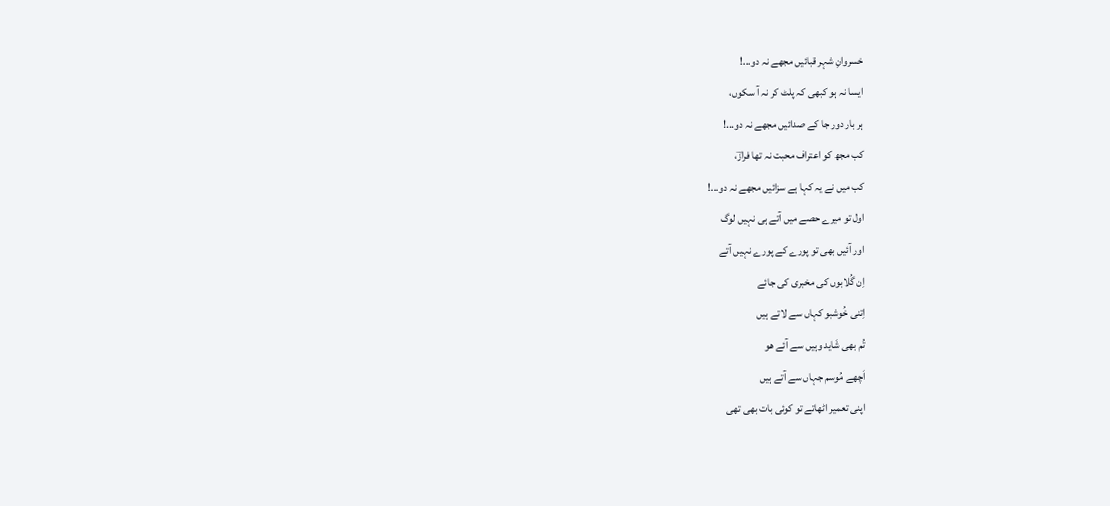خسروانِ شہر قبائیں مجھے نہ دو...!
ایسا نہ ہو کبھی کہ پلٹ کر نہ آ سکوں،
ہر بار دور جا کے صدائیں مجھے نہ دو...!
کب مجھ کو اعتراف محبت نہ تھا فرازؔ،
کب میں نے یہ کہا ہے سزائیں مجھے نہ دو...!
اول تو میرے حصے میں آتے ہی نہیں لوگ
اور آئیں بھی تو پورے کے پورے نہیں آتے
اِن گُلابوں کی مخبری کی جائے
اِتنی خُوشبو کہاں سے لاتے ہیں
تُم بھی شَاید وہیں سے آئے ھو
اَچھے مُوسم جہاں سے آتے ہیں
اپنی تعمیر اٹھاتے تو کوئی بات بھی تھی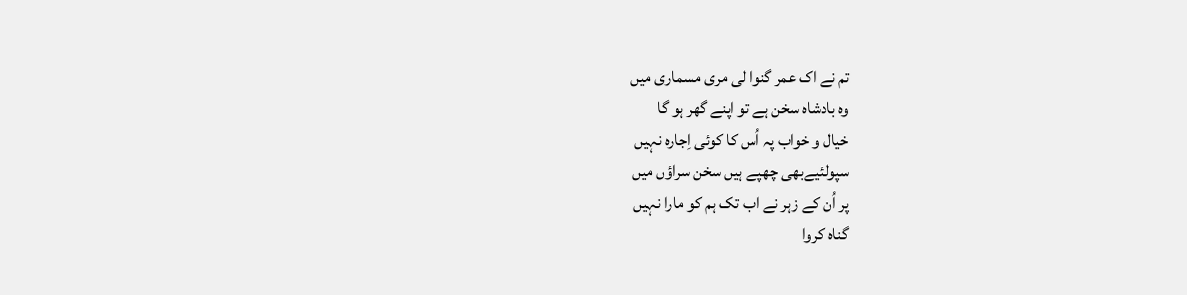تم نے اک عمر گنوا لی مری مسماری میں
وہ بادشاہ سخن ہے تو اپنے گھر ہو گا
خیال و خواب پہ اُس کا کوئی اِجارہ نہیں
سپولئیےبھی چھپے ہیں سخن سراؤں میں
پر اُن کے زہر نے اب تک ہم کو مارا نہیں
گناہ کروا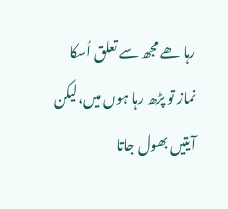رہا ھے مجھ سے تعلق اُسکا
نماز تو پڑھ رہا ہوں میں،لیکن آیتیں بھول جاتا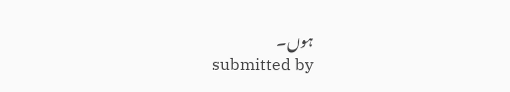ہوں۔
submitted by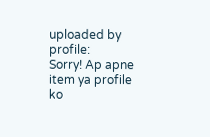uploaded by
profile:
Sorry! Ap apne item ya profile ko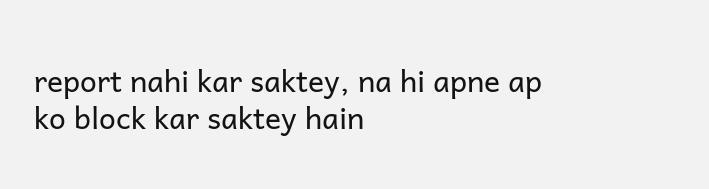report nahi kar saktey, na hi apne ap ko block kar saktey hain